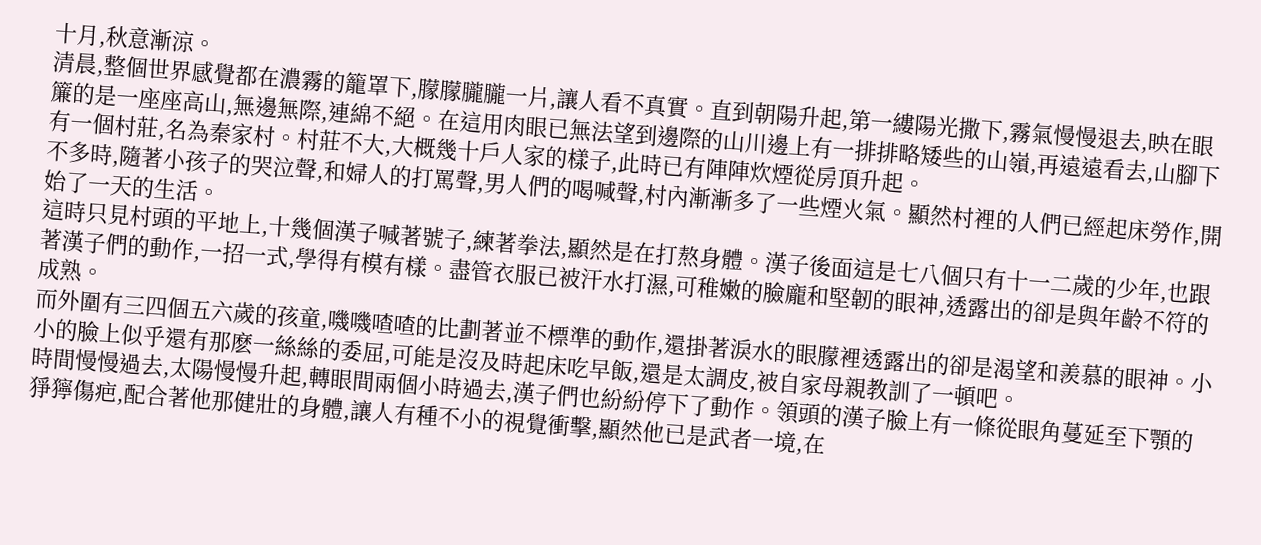十月,秋意漸涼。
清晨,整個世界感覺都在濃霧的籠罩下,朦朦朧朧一片,讓人看不真實。直到朝陽升起,第一縷陽光撒下,霧氣慢慢退去,映在眼簾的是一座座高山,無邊無際,連綿不絕。在這用肉眼已無法望到邊際的山川邊上有一排排略矮些的山嶺,再遠遠看去,山腳下有一個村莊,名為秦家村。村莊不大,大概幾十戶人家的樣子,此時已有陣陣炊煙從房頂升起。
不多時,隨著小孩子的哭泣聲,和婦人的打罵聲,男人們的喝喊聲,村內漸漸多了一些煙火氣。顯然村裡的人們已經起床勞作,開始了一天的生活。
這時只見村頭的平地上,十幾個漢子喊著號子,練著拳法,顯然是在打熬身體。漢子後面這是七八個只有十一二歲的少年,也跟著漢子們的動作,一招一式,學得有模有樣。盡管衣服已被汗水打濕,可稚嫩的臉龐和堅韌的眼神,透露出的卻是與年齡不符的成熟。
而外圍有三四個五六歲的孩童,嘰嘰喳喳的比劃著並不標準的動作,還掛著淚水的眼朦裡透露出的卻是渴望和羨慕的眼神。小小的臉上似乎還有那麽一絲絲的委屈,可能是沒及時起床吃早飯,還是太調皮,被自家母親教訓了一頓吧。
時間慢慢過去,太陽慢慢升起,轉眼間兩個小時過去,漢子們也紛紛停下了動作。領頭的漢子臉上有一條從眼角蔓延至下顎的猙獰傷疤,配合著他那健壯的身體,讓人有種不小的視覺衝擊,顯然他已是武者一境,在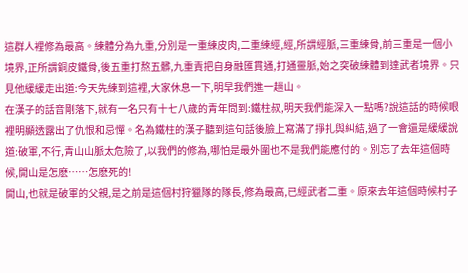這群人裡修為最高。練體分為九重,分別是一重練皮肉,二重練經,經,所謂經脈,三重練骨,前三重是一個小境界,正所謂銅皮鐵骨,後五重打熬五髒,九重責把自身融匯貫通,打通靈脈,始之突破練體到達武者境界。只見他緩緩走出道:今天先練到這裡,大家休息一下,明早我們進一趟山。
在漢子的話音剛落下,就有一名只有十七八歲的青年問到:鐵柱叔,明天我們能深入一點嗎?說這話的時候眼裡明顯透露出了仇恨和忌憚。名為鐵柱的漢子聽到這句話後臉上寫滿了掙扎與糾結,過了一會還是緩緩說道:破軍,不行,青山山脈太危險了,以我們的修為,哪怕是最外圍也不是我們能應付的。別忘了去年這個時候,開山是怎麽……怎麽死的!
開山,也就是破軍的父親,是之前是這個村狩獵隊的隊長,修為最高,已經武者二重。原來去年這個時候村子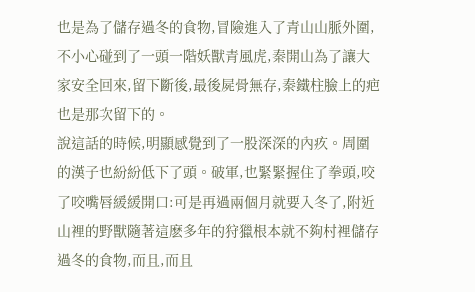也是為了儲存過冬的食物,冒險進入了青山山脈外圍,不小心碰到了一頭一階妖獸青風虎,秦開山為了讓大家安全回來,留下斷後,最後屍骨無存,秦鐵柱臉上的疤也是那次留下的。
說這話的時候,明顯感覺到了一股深深的內疚。周圍的漢子也紛紛低下了頭。破軍,也緊緊握住了拳頭,咬了咬嘴唇緩緩開口:可是再過兩個月就要入冬了,附近山裡的野獸隨著這麽多年的狩獵根本就不夠村裡儲存過冬的食物,而且,而且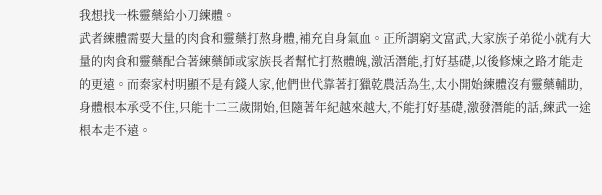我想找一株靈藥給小刀練體。
武者練體需要大量的肉食和靈藥打熬身體,補充自身氣血。正所謂窮文富武,大家族子弟從小就有大量的肉食和靈藥配合著練藥師或家族長者幫忙打熬體魄,激活潛能,打好基礎,以後修煉之路才能走的更遠。而秦家村明顯不是有錢人家,他們世代靠著打獵乾農活為生,太小開始練體沒有靈藥輔助,身體根本承受不住,只能十二三歲開始,但隨著年紀越來越大,不能打好基礎,激發潛能的話,練武一途根本走不遠。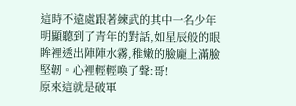這時不遠處跟著練武的其中一名少年明顯聽到了青年的對話,如星辰般的眼眸裡透出陣陣水霧,稚嫩的臉龐上滿臉堅韌。心裡輕輕喚了聲:哥!
原來這就是破軍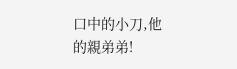口中的小刀,他的親弟弟!